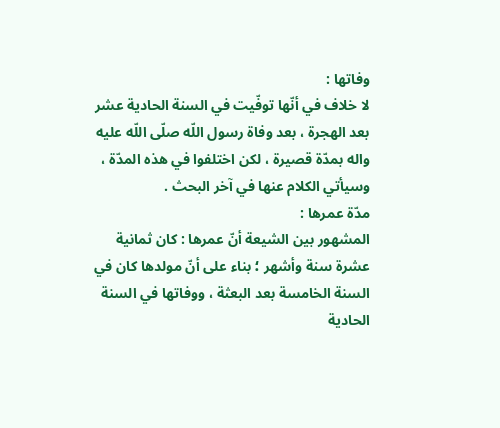وفاتها :
لا خلاف في أنّها توفّيت في السنة الحادية عشر بعد الهجرة ، بعد وفاة رسول اللّه صلّى اللّه عليه واله بمدّة قصيرة ، لكن اختلفوا في هذه المدّة ، وسيأتي الكلام عنها في آخر البحث .
مدّة عمرها :
المشهور بين الشيعة أنّ عمرها : كان ثمانية عشرة سنة وأشهر ؛ بناء على أنّ مولدها كان في السنة الخامسة بعد البعثة ، ووفاتها في السنة الحادية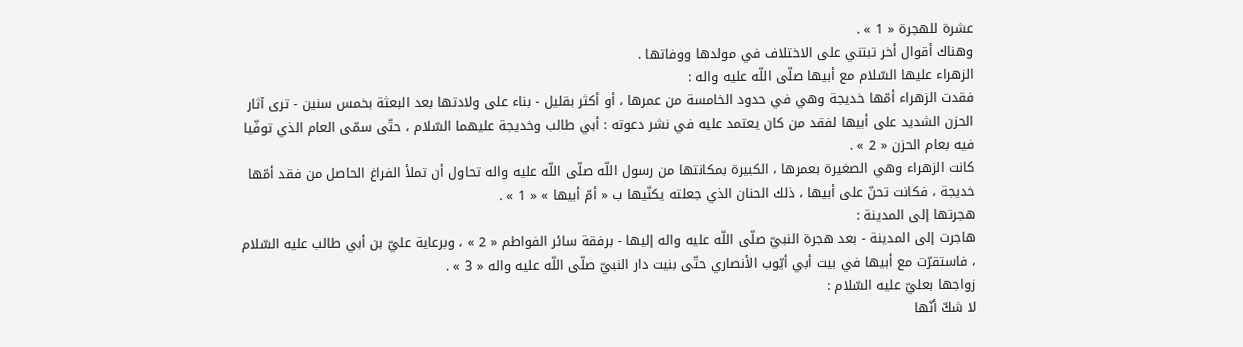عشرة للهجرة « 1 » .
وهناك أقوال أخر تبتني على الاختلاف في مولدها ووفاتها .
الزهراء عليها السّلام مع أبيها صلّى اللّه عليه واله :
فقدت الزهراء أمّها خديجة وهي في حدود الخامسة من عمرها ، أو أكثر بقليل - بناء على ولادتها بعد البعثة بخمس سنين - ترى آثار الحزن الشديد على أبيها لفقد من كان يعتمد عليه في نشر دعوته : أبي طالب وخديجة عليهما السّلام ، حتّى سمّى العام الذي توفّيا فيه بعام الحزن « 2 » .
كانت الزهراء وهي الصغيرة بعمرها ، الكبيرة بمكانتها من رسول اللّه صلّى اللّه عليه واله تحاول أن تملأ الفراغ الحاصل من فقد أمّها خديجة ، فكانت تحنّ على أبيها ، ذلك الحنان الذي جعلته يكنّيها ب « أمّ أبيها » « 1 » .
هجرتها إلى المدينة :
هاجرت إلى المدينة - بعد هجرة النبيّ صلّى اللّه عليه واله إليها - برفقة سائر الفواطم « 2 » ، وبرعاية عليّ بن أبي طالب عليه السّلام ، فاستقرّت مع أبيها في بيت أبي أيّوب الأنصاري حتّى بنيت دار النبيّ صلّى اللّه عليه واله « 3 » .
زواجها بعليّ عليه السّلام :
لا شكّ أنّها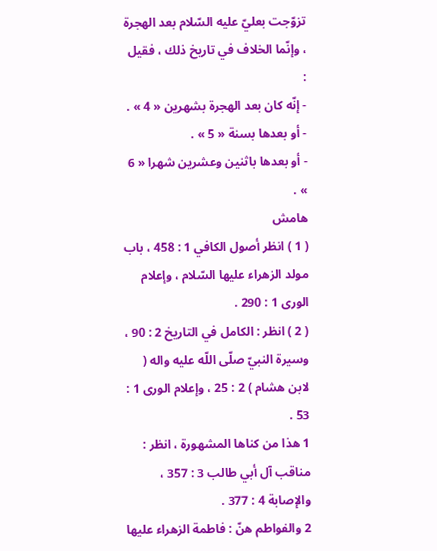تزوّجت بعليّ عليه السّلام بعد الهجرة ، وإنّما الخلاف في تاريخ ذلك ، فقيل :
- إنّه كان بعد الهجرة بشهرين « 4 » .
- أو بعدها بسنة « 5 » .
- أو بعدها باثنين وعشرين شهرا « 6 » .
هامش
( 1 ) انظر أصول الكافي 1 : 458 ، باب مولد الزهراء عليها السّلام ، وإعلام الورى 1 : 290 .
( 2 ) انظر : الكامل في التاريخ 2 : 90 ، وسيرة النبيّ صلّى اللّه عليه واله ( لابن هشام ) 2 : 25 ، وإعلام الورى 1 : 53 .
1 هذا من كناها المشهورة ، انظر : مناقب آل أبي طالب 3 : 357 ، والإصابة 4 : 377 .
2 والفواطم هنّ : فاطمة الزهراء عليها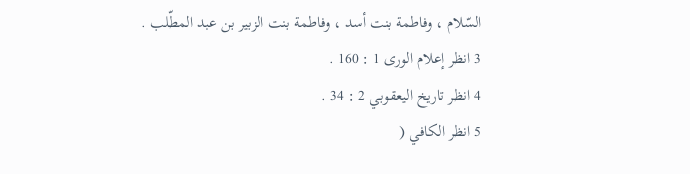السّلام ، وفاطمة بنت أسد ، وفاطمة بنت الزبير بن عبد المطّلب .
3 انظر إعلام الورى 1 : 160 .
4 انظر تاريخ اليعقوبي 2 : 34 .
5 انظر الكافي (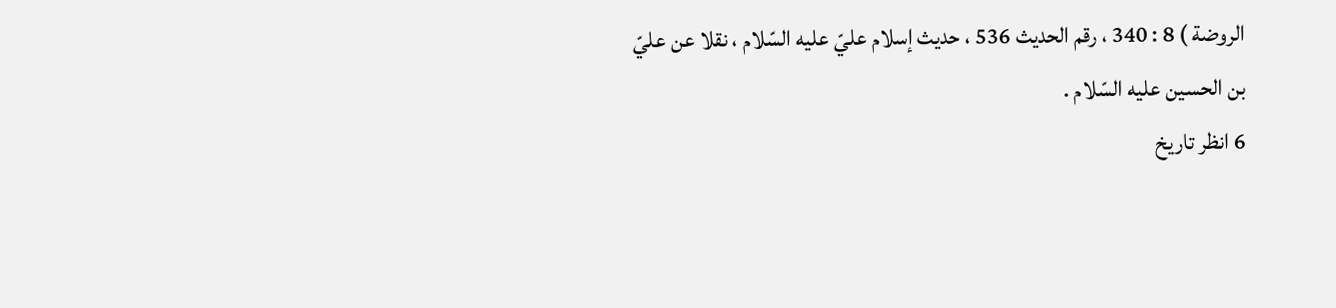الروضة ) 8 : 340 ، رقم الحديث 536 ، حديث إسلام عليّ عليه السّلام ، نقلا عن عليّ بن الحسين عليه السّلام .
6 انظر تاريخ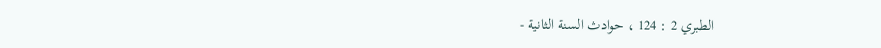الطبري 2 : 124 ، حوادث السنة الثانية -